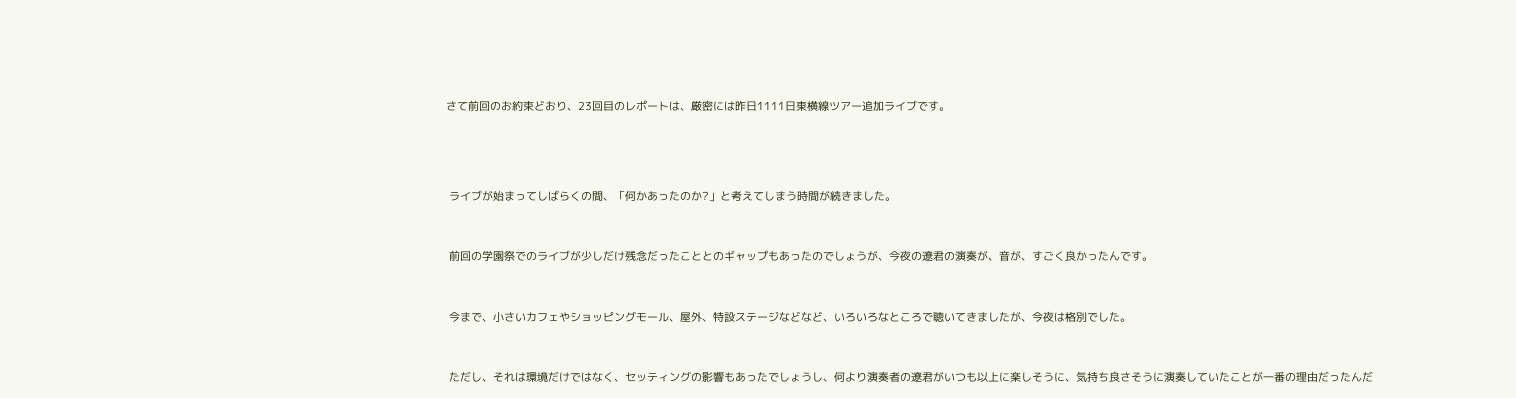さて前回のお約束どおり、23回目のレポートは、厳密には昨日1111日東横線ツアー追加ライブです。





 ライブが始まってしばらくの間、「何かあったのか?」と考えてしまう時間が続きました。



 前回の学園祭でのライブが少しだけ残念だったこととのギャップもあったのでしょうが、今夜の遼君の演奏が、音が、すごく良かったんです。



 今まで、小さいカフェやショッピングモール、屋外、特設ステージなどなど、いろいろなところで聴いてきましたが、今夜は格別でした。



 ただし、それは環境だけではなく、セッティングの影響もあったでしょうし、何より演奏者の遼君がいつも以上に楽しそうに、気持ち良さそうに演奏していたことが一番の理由だったんだ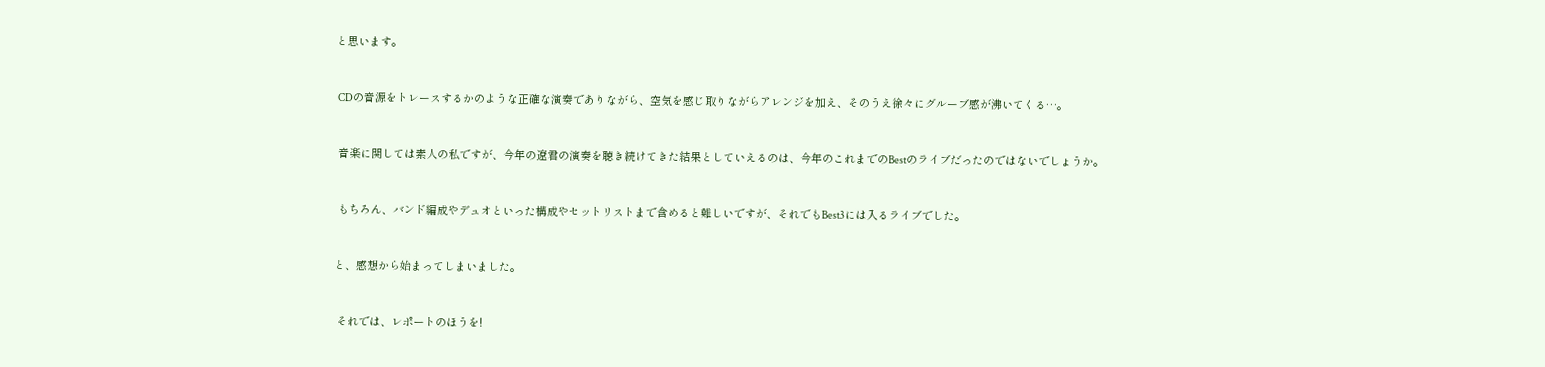と思います。



 CDの音源をトレースするかのような正確な演奏でありながら、空気を感じ取りながらアレンジを加え、そのうえ徐々にグルーブ感が沸いてくる…。



 音楽に関しては素人の私ですが、今年の遼君の演奏を聴き続けてきた結果としていえるのは、今年のこれまでのBestのライブだったのではないでしょうか。



 もちろん、バンド編成やデュオといった構成やセットリストまで含めると難しいですが、それでもBest3には入るライブでした。



と、感想から始まってしまいました。



 それでは、レポートのほうを!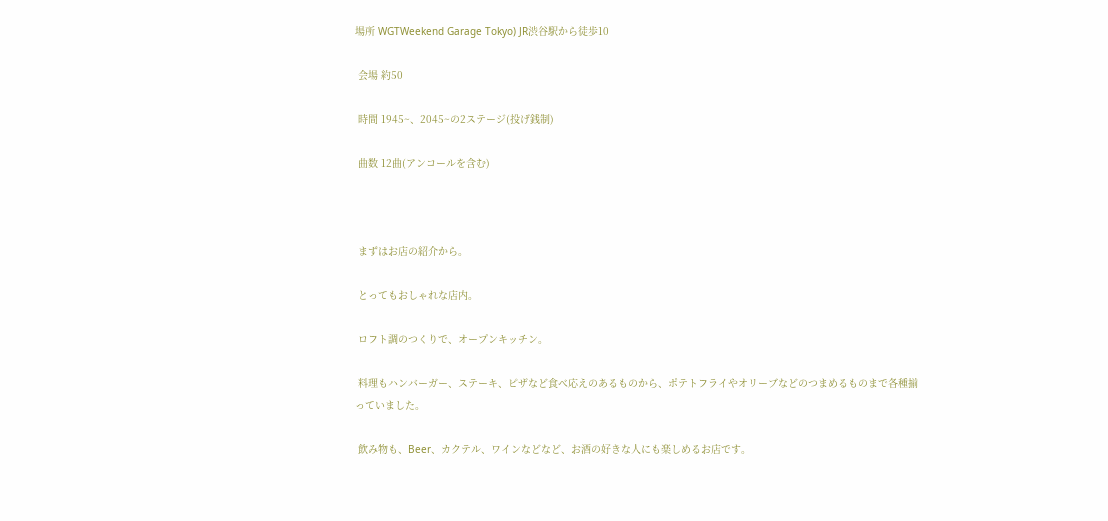場所 WGTWeekend Garage Tokyo) JR渋谷駅から徒歩10

 会場 約50

 時間 1945~、2045~の2ステージ(投げ銭制)

 曲数 12曲(アンコールを含む)



 まずはお店の紹介から。

 とってもおしゃれな店内。

 ロフト調のつくりで、オープンキッチン。

 料理もハンバーガー、ステーキ、ピザなど食べ応えのあるものから、ポテトフライやオリーブなどのつまめるものまで各種揃っていました。

 飲み物も、Beer、カクテル、ワインなどなど、お酒の好きな人にも楽しめるお店です。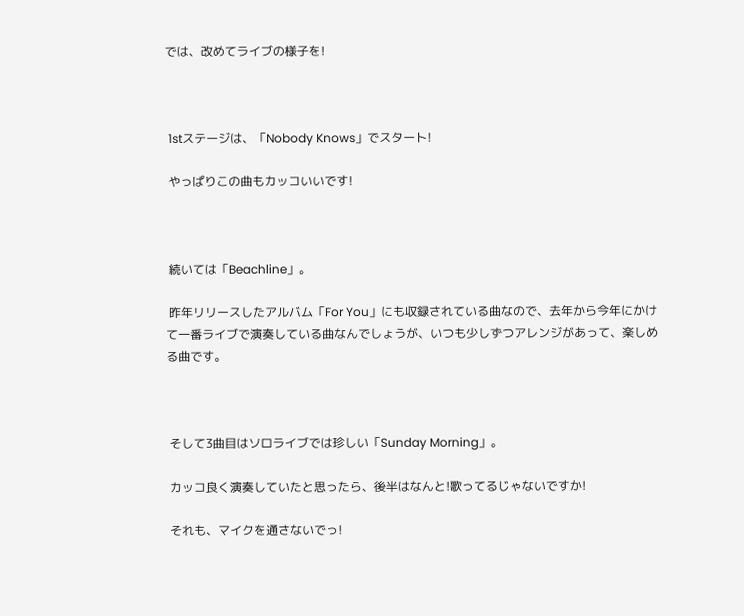では、改めてライブの様子を!



 1stステージは、「Nobody Knows」でスタート!

 やっぱりこの曲もカッコいいです!



 続いては「Beachline」。

 昨年リリースしたアルバム「For You」にも収録されている曲なので、去年から今年にかけて一番ライブで演奏している曲なんでしょうが、いつも少しずつアレンジがあって、楽しめる曲です。



 そして3曲目はソロライブでは珍しい「Sunday Morning」。

 カッコ良く演奏していたと思ったら、後半はなんと!歌ってるじゃないですか!

 それも、マイクを通さないでっ!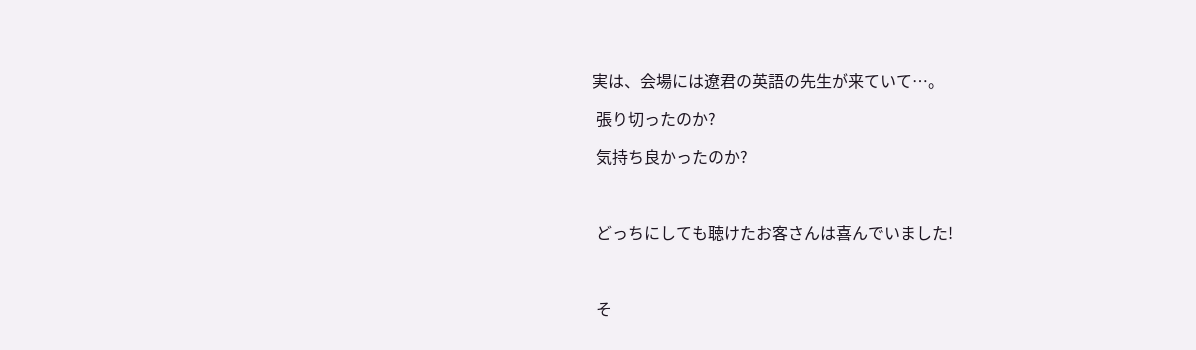実は、会場には遼君の英語の先生が来ていて…。

 張り切ったのか?

 気持ち良かったのか?



 どっちにしても聴けたお客さんは喜んでいました!



 そ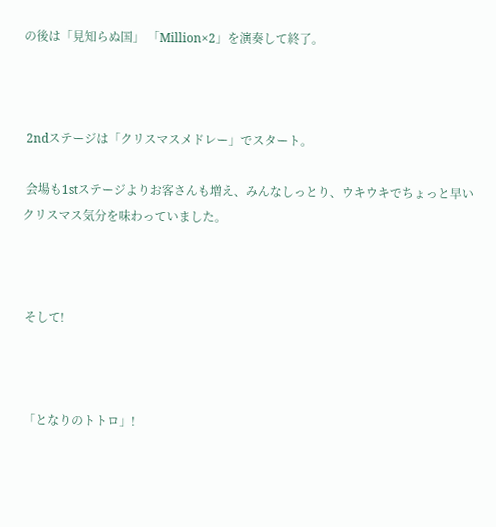の後は「見知らぬ国」 「Million×2」を演奏して終了。



 2ndステージは「クリスマスメドレー」でスタート。

 会場も1stステージよりお客さんも増え、みんなしっとり、ウキウキでちょっと早いクリスマス気分を味わっていました。



 そして!



 「となりのトトロ」!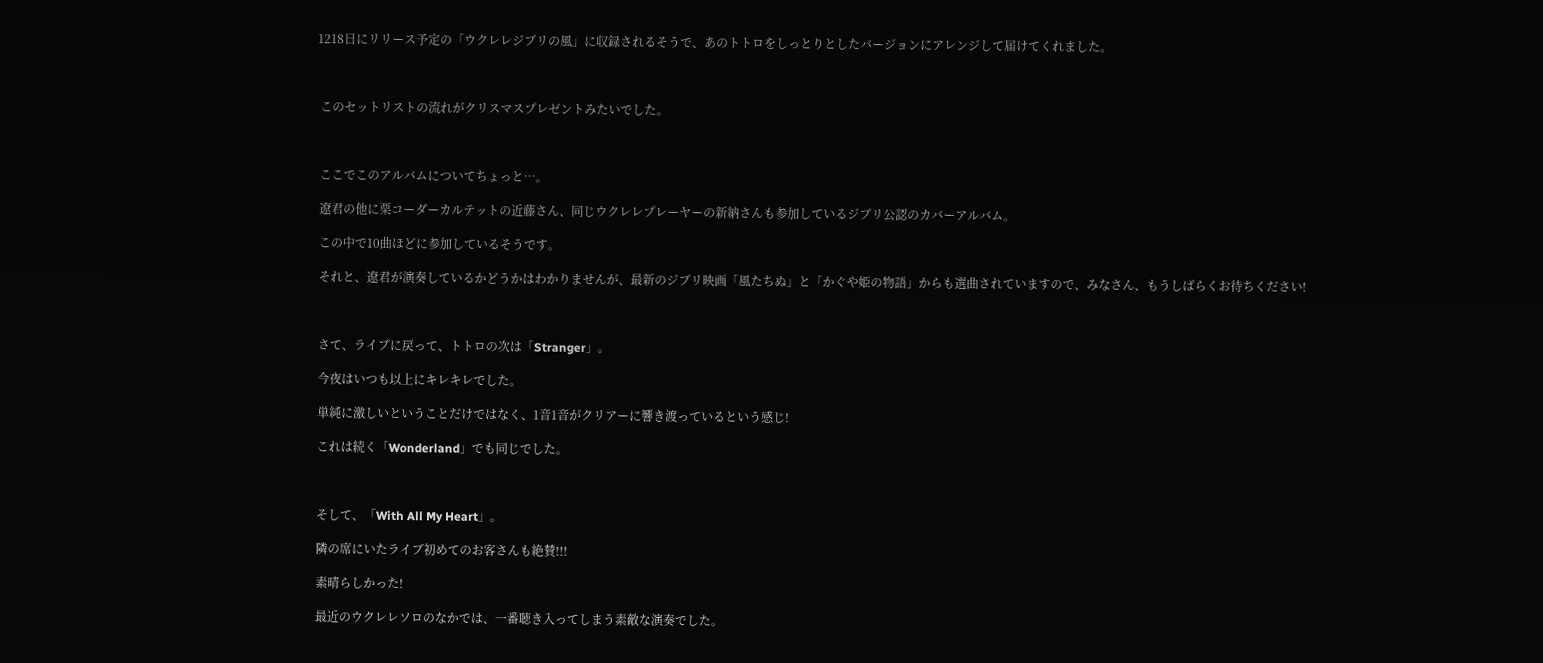1218日にリリース予定の「ウクレレジブリの風」に収録されるそうで、あのトトロをしっとりとしたバージョンにアレンジして届けてくれました。



 このセットリストの流れがクリスマスプレゼントみたいでした。



 ここでこのアルバムについてちょっと…。

 遼君の他に栗コーダーカルテットの近藤さん、同じウクレレプレーヤーの新納さんも参加しているジブリ公認のカバーアルバム。

 この中で10曲ほどに参加しているそうです。

 それと、遼君が演奏しているかどうかはわかりませんが、最新のジブリ映画「風たちぬ」と「かぐや姫の物語」からも選曲されていますので、みなさん、もうしばらくお待ちください!



 さて、ライブに戻って、トトロの次は「Stranger」。

 今夜はいつも以上にキレキレでした。

 単純に激しいということだけではなく、1音1音がクリアーに響き渡っているという感じ!

 これは続く「Wonderland」でも同じでした。



 そして、「With All My Heart」。

 隣の席にいたライブ初めてのお客さんも絶賛!!!

 素晴らしかった!

 最近のウクレレソロのなかでは、一番聴き入ってしまう素敵な演奏でした。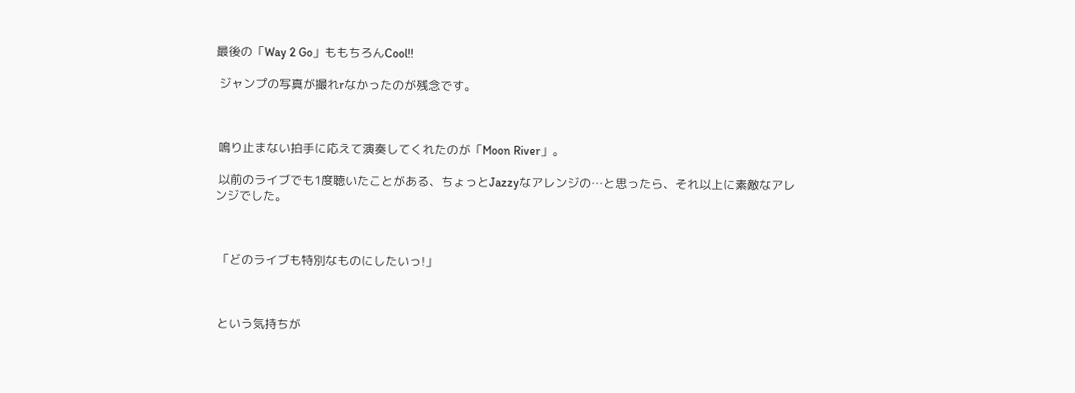最後の「Way 2 Go」ももちろんCool!!

 ジャンプの写真が撮れrなかったのが残念です。



 鳴り止まない拍手に応えて演奏してくれたのが「Moon River」。

 以前のライブでも1度聴いたことがある、ちょっとJazzyなアレンジの…と思ったら、それ以上に素敵なアレンジでした。



 「どのライブも特別なものにしたいっ!」



 という気持ちが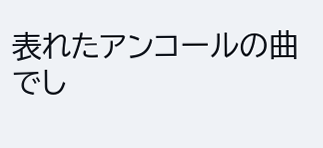表れたアンコールの曲でし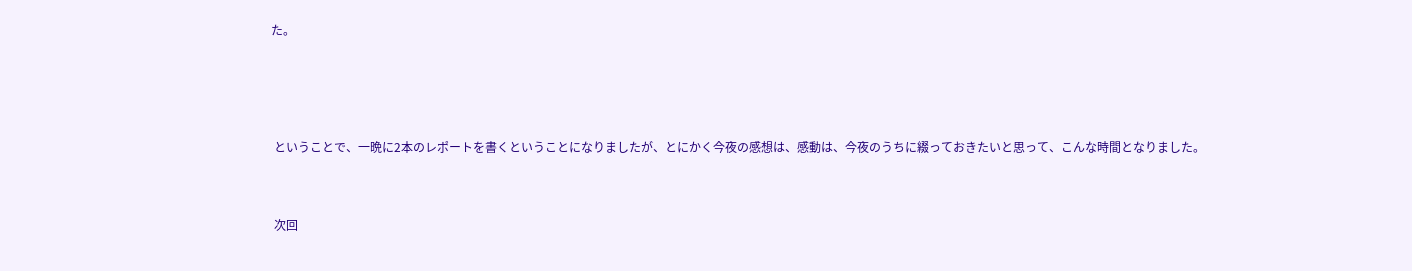た。





 ということで、一晩に2本のレポートを書くということになりましたが、とにかく今夜の感想は、感動は、今夜のうちに綴っておきたいと思って、こんな時間となりました。



 次回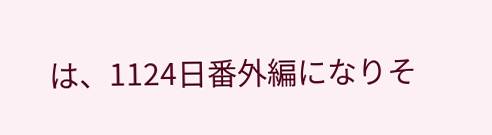は、1124日番外編になりそ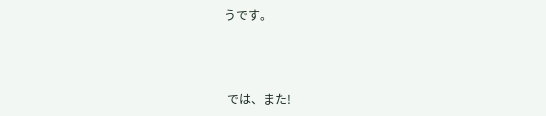うです。



 では、また!